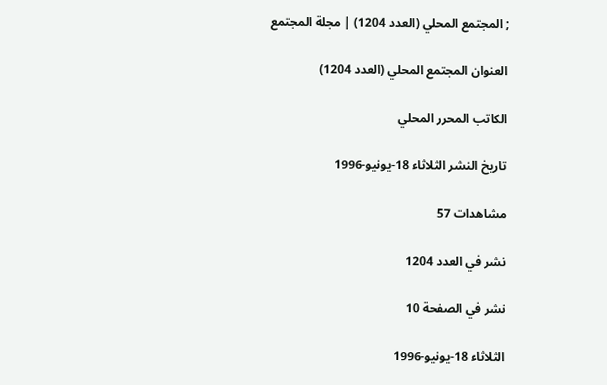; المجتمع المحلي (العدد 1204) | مجلة المجتمع

العنوان المجتمع المحلي (العدد 1204)

الكاتب المحرر المحلي

تاريخ النشر الثلاثاء 18-يونيو-1996

مشاهدات 57

نشر في العدد 1204

نشر في الصفحة 10

الثلاثاء 18-يونيو-1996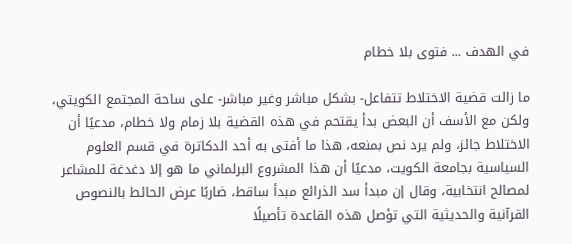في الهدف ... فتوى بلا خطام

ما زالت قضية الاختلاط تتفاعل- بشكل مباشر وغير مباشر- على ساحة المجتمع الكويتي، ولكن مع الأسف أن البعض بدأ يقتحم في هذه القضية بلا زمام ولا خطام، مدعيًا أن الاختلاط جائز، ولم يرد نص بمنعه، هذا ما أفتى به أحد الدكاترة في قسم العلوم السياسية بجامعة الكويت، مدعيًا أن هذا المشروع البرلماني ما هو إلا دغدغة للمشاعر لمصالح انتخابية، وقال إن مبدأ سد الذرائع مبدأ ساقط، ضاربًا عرض الحائط بالنصوص القرآنية والحديثية التي تؤصل هذه القاعدة تأصيلًا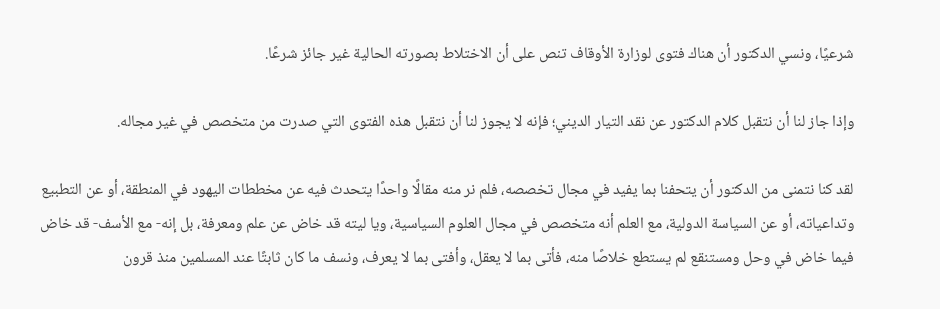شرعيًا، ونسي الدكتور أن هناك فتوى لوزارة الأوقاف تنص على أن الاختلاط بصورته الحالية غير جائز شرعًا.

وإذا جاز لنا أن نتقبل كلام الدكتور عن نقد التيار الديني؛ فإنه لا يجوز لنا أن نتقبل هذه الفتوى التي صدرت من متخصص في غير مجاله.

لقد كنا نتمنى من الدكتور أن يتحفنا بما يفيد في مجال تخصصه، فلم نر منه مقالًا واحدًا يتحدث فيه عن مخططات اليهود في المنطقة، أو عن التطبيع وتداعياته، أو عن السياسة الدولية، مع العلم أنه متخصص في مجال العلوم السياسية، ويا ليته قد خاض عن علم ومعرفة، بل إنه- مع الأسف- قد خاض فيما خاض في وحل ومستنقع لم يستطع خلاصًا منه، فأتى بما لا يعقل، وأفتى بما لا يعرف، ونسف ما كان ثابتًا عند المسلمين منذ قرون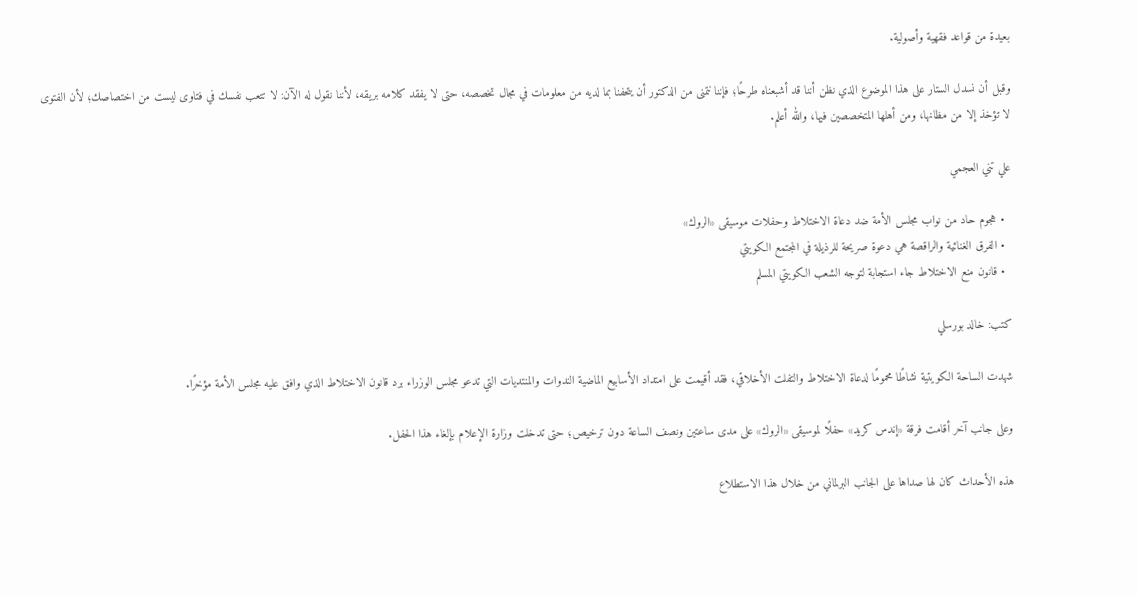بعيدة من قواعد فقهية وأصولية.

وقبل أن نسدل الستار على هذا الموضوع الذي نظن أننا قد أشبعناه طرحًا؛ فإننا نتمنى من الدكتور أن يتحفنا بما لديه من معلومات في مجال تخصصه، حتى لا يفقد كلامه بريقه، لأننا نقول له الآن: لا تتعب نفسك في فتاوى ليست من اختصاصك؛ لأن الفتوى لا تؤخذ إلا من مظانها، ومن أهلها المتخصصين فيها، والله أعلم.

علي تني العجمي

  • هجوم حاد من نواب مجلس الأمة ضد دعاة الاختلاط وحفلات موسيقى «الروك»
  • الفرق الغنائية والراقصة هي دعوة صريحة للرذيلة في المجتمع الكويتي
  • قانون منع الاختلاط جاء استجابة لتوجه الشعب الكويتي المسلم

كتب: خالد بورسلي

شهدت الساحة الكويتية نشاطًا محمومًا لدعاة الاختلاط والتفلت الأخلاقي، فقد أقيمت على امتداد الأسابيع الماضية الندوات والمنتديات التي تدعو مجلس الوزراء برد قانون الاختلاط الذي وافق عليه مجلس الأمة مؤخرًا.

وعلى جانب آخر أقامت فرقة «إندس کريد» حفلًا لموسيقى «الروك» على مدى ساعتين ونصف الساعة دون ترخيص؛ حتى تدخلت وزارة الإعلام بإلغاء هذا الحفل.

هذه الأحداث كان لها صداها على الجانب البرلماني من خلال هذا الاستطلاع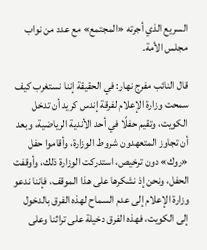السريع الذي أجرته «المجتمع» مع عدد من نواب مجلس الأمة.

قال النائب مفرج نهار: في الحقيقة إننا نستغرب كيف سمحت وزارة الإعلام لفرقة إندس كريد أن تدخل الكويت، وتقيم حفلًا في أحد الأندية الرياضية، وبعد أن تجاوز المتعهدون شروط الوزارة، وأقاموا حفل «روك» دون ترخيص، استدركت الوزارة ذلك، وأوقفت الحفل، ونحن إذ نشكرها على هذا الموقف، فإننا ندعو وزارة الإعلام إلى عدم السماح لهذه الفرق بالدخول إلى الكويت، فهذه الفرق دخيلة على تراثنا وعلى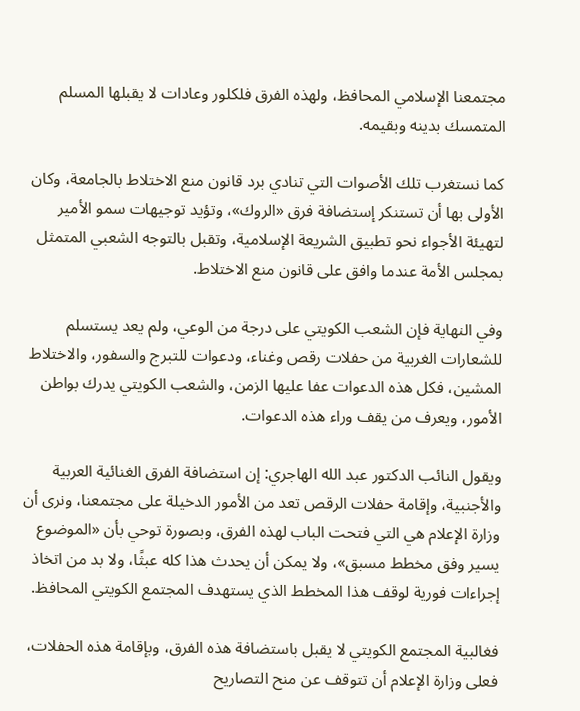مجتمعنا الإسلامي المحافظ، ولهذه الفرق فلكلور وعادات لا يقبلها المسلم المتمسك بدينه وبقيمه.

كما نستغرب تلك الأصوات التي تنادي برد قانون منع الاختلاط بالجامعة، وكان الأولى بها أن تستنكر إستضافة فرق «الروك»، وتؤيد توجيهات سمو الأمير لتهيئة الأجواء نحو تطبيق الشريعة الإسلامية، وتقبل بالتوجه الشعبي المتمثل بمجلس الأمة عندما وافق على قانون منع الاختلاط.

وفي النهاية فإن الشعب الكويتي على درجة من الوعي، ولم يعد يستسلم للشعارات الغربية من حفلات رقص وغناء، ودعوات للتبرج والسفور، والاختلاط المشين، فكل هذه الدعوات عفا عليها الزمن، والشعب الكويتي يدرك بواطن الأمور، ويعرف من يقف وراء هذه الدعوات.

ويقول النائب الدكتور عبد الله الهاجري: إن استضافة الفرق الغنائية العربية والأجنبية، وإقامة حفلات الرقص تعد من الأمور الدخيلة على مجتمعنا، ونرى أن وزارة الإعلام هي التي فتحت الباب لهذه الفرق، وبصورة توحي بأن «الموضوع يسير وفق مخطط مسبق»، ولا يمكن أن يحدث هذا كله عبثًا، ولا بد من اتخاذ إجراءات فورية لوقف هذا المخطط الذي يستهدف المجتمع الكويتي المحافظ.

فغالبية المجتمع الكويتي لا يقبل باستضافة هذه الفرق، وبإقامة هذه الحفلات، فعلى وزارة الإعلام أن تتوقف عن منح التصاريح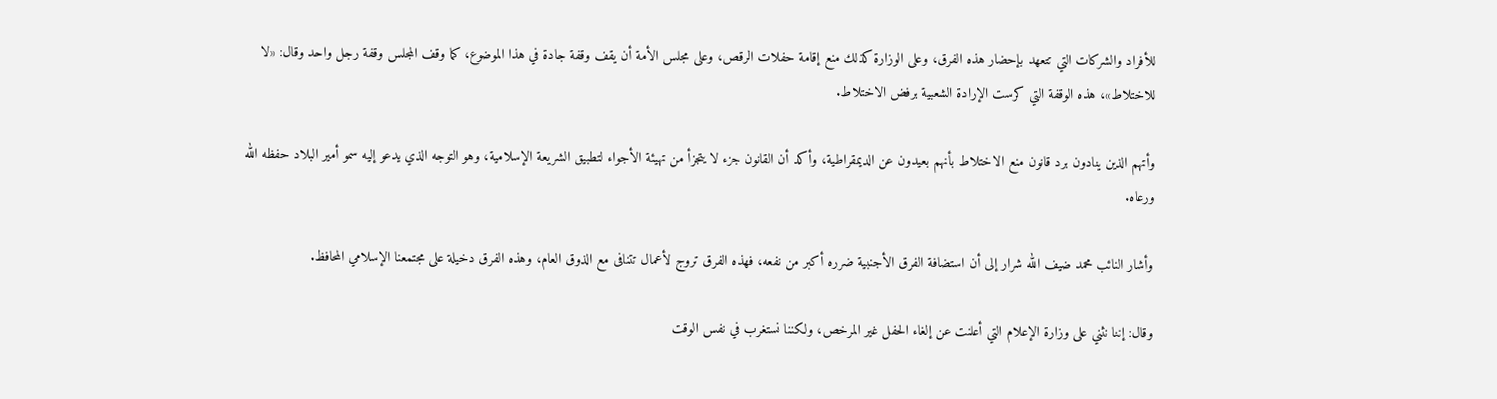للأفراد والشركات التي تتعهد بإحضار هذه الفرق، وعلى الوزارة كذلك منع إقامة حفلات الرقص، وعلى مجلس الأمة أن يقف وقفة جادة في هذا الموضوع، كما وقف المجلس وقفة رجل واحد وقال: «لا للاختلاط»، هذه الوقفة التي كرست الإرادة الشعبية برفض الاختلاط.

وأتهم الذين ينادون برد قانون منع الاختلاط بأنهم بعيدون عن الديمقراطية، وأكد أن القانون جزء لا يتجزأ من تهيئة الأجواء لتطبيق الشريعة الإسلامية، وهو التوجه الذي يدعو إليه سمو أمير البلاد حفظه الله ورعاه.

وأشار النائب محمد ضيف الله شرار إلى أن استضافة الفرق الأجنبية ضرره أكبر من نفعه، فهذه الفرق تروج لأعمال تتنافى مع الذوق العام، وهذه الفرق دخيلة على مجتمعنا الإسلامي المحافظ.

وقال: إننا نثني على وزارة الإعلام التي أعلنت عن إلغاء الحفل غير المرخص، ولكننا نستغرب في نفس الوقت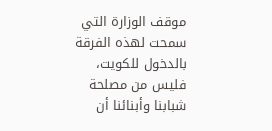موقف الوزارة التي سمحت لهذه الفرقة بالدخول للكويت، فليس من مصلحة شبابنا وأبنائنا أن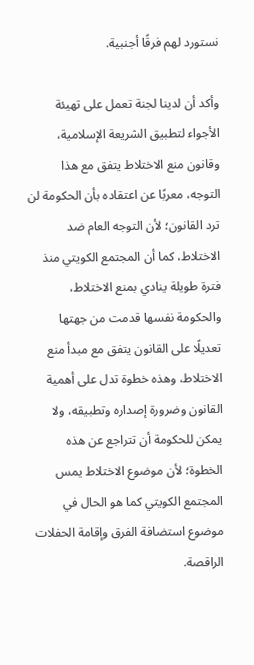نستورد لهم فرقًا أجنبية.

وأكد أن لدينا لجنة تعمل على تهيئة الأجواء لتطبيق الشريعة الإسلامية، وقانون منع الاختلاط يتفق مع هذا التوجه، معربًا عن اعتقاده بأن الحكومة لن ترد القانون؛ لأن التوجه العام ضد الاختلاط، كما أن المجتمع الكويتي منذ فترة طويلة ينادي بمنع الاختلاط، والحكومة نفسها قدمت من جهتها تعديلًا على القانون يتفق مع مبدأ منع الاختلاط، وهذه خطوة تدل على أهمية القانون وضرورة إصداره وتطبيقه، ولا يمكن للحكومة أن تتراجع عن هذه الخطوة؛ لأن موضوع الاختلاط يمس المجتمع الكويتي كما هو الحال في موضوع استضافة الفرق وإقامة الحفلات الراقصة.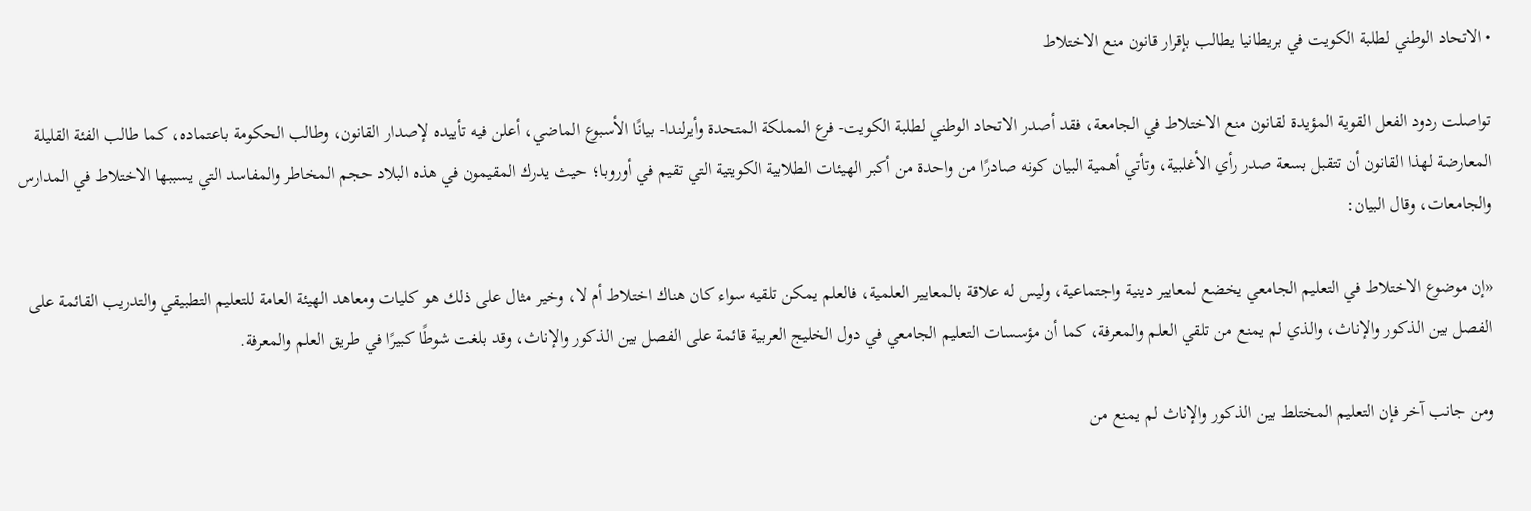• الاتحاد الوطني لطلبة الكويت في بريطانيا يطالب بإقرار قانون منع الاختلاط

تواصلت ردود الفعل القوية المؤيدة لقانون منع الاختلاط في الجامعة، فقد أصدر الاتحاد الوطني لطلبة الكويت- فرع المملكة المتحدة وأيرلندا- بيانًا الأسبوع الماضي، أعلن فيه تأييده لإصدار القانون، وطالب الحكومة باعتماده، كما طالب الفئة القليلة المعارضة لهذا القانون أن تتقبل بسعة صدر رأي الأغلبية، وتأتي أهمية البيان كونه صادرًا من واحدة من أكبر الهيئات الطلابية الكويتية التي تقيم في أوروبا؛ حيث يدرك المقيمون في هذه البلاد حجم المخاطر والمفاسد التي يسببها الاختلاط في المدارس والجامعات، وقال البيان:

«إن موضوع الاختلاط في التعليم الجامعي يخضع لمعايير دينية واجتماعية، وليس له علاقة بالمعايير العلمية، فالعلم يمكن تلقيه سواء كان هناك اختلاط أم لا، وخير مثال على ذلك هو كليات ومعاهد الهيئة العامة للتعليم التطبيقي والتدريب القائمة على الفصل بين الذكور والإناث، والذي لم يمنع من تلقي العلم والمعرفة، كما أن مؤسسات التعليم الجامعي في دول الخليج العربية قائمة على الفصل بين الذكور والإناث، وقد بلغت شوطًا كبيرًا في طريق العلم والمعرفة.

ومن جانب آخر فإن التعليم المختلط بين الذكور والإناث لم يمنع من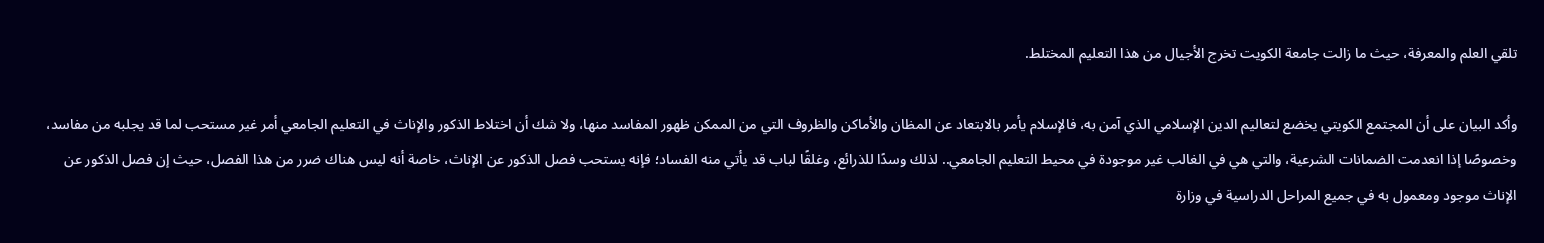تلقي العلم والمعرفة، حيث ما زالت جامعة الكويت تخرج الأجيال من هذا التعليم المختلط.

وأكد البيان على أن المجتمع الكويتي يخضع لتعاليم الدين الإسلامي الذي آمن به، فالإسلام يأمر بالابتعاد عن المظان والأماكن والظروف التي من الممكن ظهور المفاسد منها، ولا شك أن اختلاط الذكور والإناث في التعليم الجامعي أمر غير مستحب لما قد يجلبه من مفاسد، وخصوصًا إذا انعدمت الضمانات الشرعية، والتي هي في الغالب غير موجودة في محيط التعليم الجامعي.. لذلك وسدًا للذرائع، وغلقًا لباب قد يأتي منه الفساد؛ فإنه يستحب فصل الذكور عن الإناث، خاصة أنه ليس هناك ضرر من هذا الفصل، حيث إن فصل الذكور عن الإناث موجود ومعمول به في جميع المراحل الدراسية في وزارة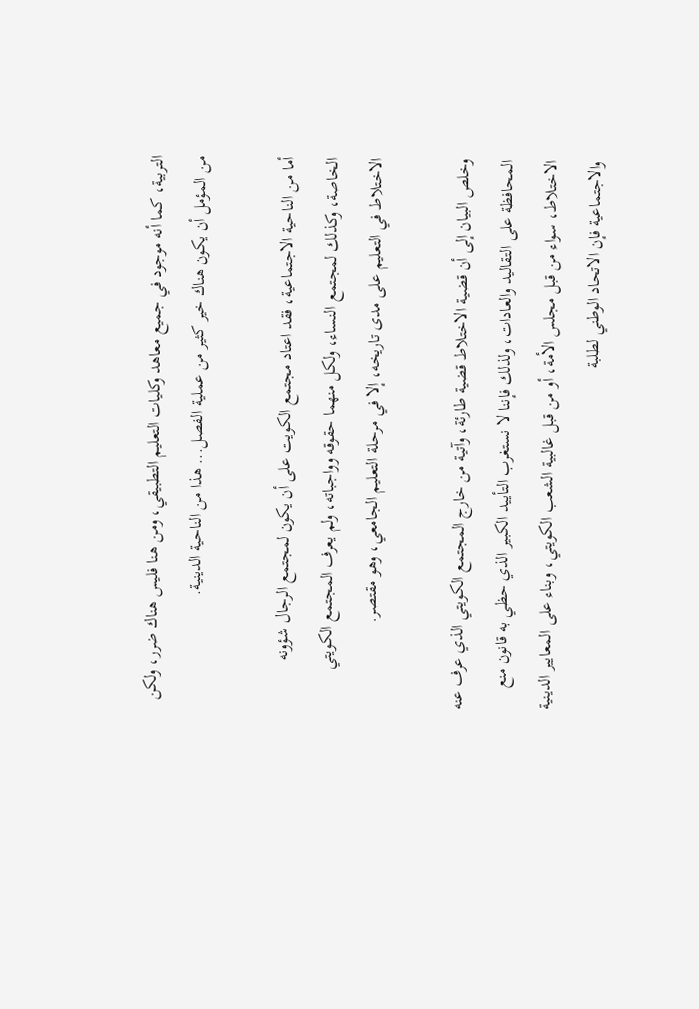التربية، كما أنه موجود في جميع معاهد وكليات التعليم التطبيقي، ومن هنا فليس هناك ضرر، ولكن من المؤمل أن يكون هناك خير كثير من عملية الفصل... هذا من الناحية الدينية.

أما من الناحية الاجتماعية، فقد اعتاد مجتمع الكويت على أن يكون لمجتمع الرجال شؤونه الخاصة، وكذلك لمجتمع النساء، ولكل منهما حقوقه وواجباته، ولم يعرف المجتمع الكويتي الاختلاط في التعليم على مدى تاريخه، إلا في مرحلة التعليم الجامعي، وهو مقتصر.

وخلص البيان إلى أن قضية الاختلاط قضية طارئة، وآتية من خارج المجتمع الكويتي الذي عرف عنه المحافظة على التقاليد والعادات، ولذلك فإننا لا نستغرب التأييد الكبير الذي حظي به قانون منع الاختلاط، سواء من قبل مجلس الأمة، أو من قبل غالبية الشعب الكويتي، وبناء على المعايير الدينية والاجتماعية فإن الاتحاد الوطني لطلبة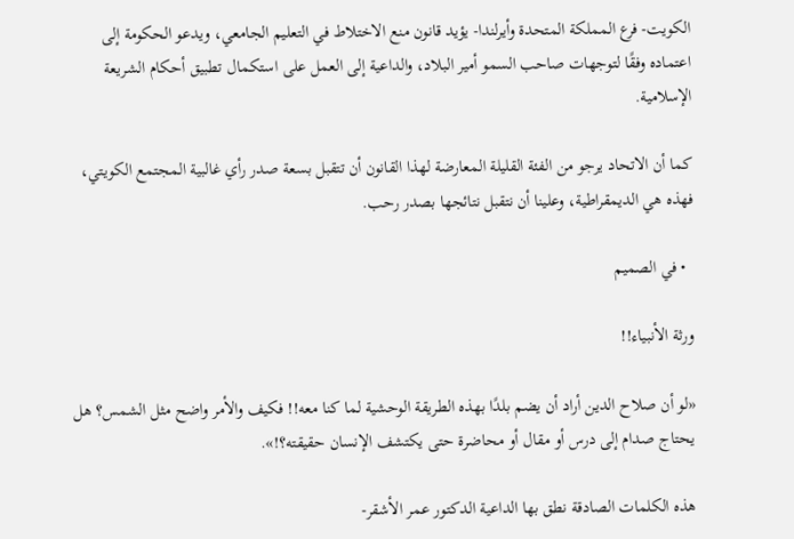الكويت- فرع المملكة المتحدة وأيرلندا- يؤيد قانون منع الاختلاط في التعليم الجامعي، ويدعو الحكومة إلى اعتماده وفقًا لتوجهات صاحب السمو أمير البلاد، والداعية إلى العمل على استكمال تطبيق أحكام الشريعة الإسلامية.

كما أن الاتحاد يرجو من الفئة القليلة المعارضة لهذا القانون أن تتقبل بسعة صدر رأي غالبية المجتمع الكويتي، فهذه هي الديمقراطية، وعلينا أن نتقبل نتائجها بصدر رحب.

  • في الصميم

ورثة الأنبياء!!

«لو أن صلاح الدين أراد أن يضم بلدًا بهذه الطريقة الوحشية لما كنا معه!! فكيف والأمر واضح مثل الشمس؟ هل يحتاج صدام إلى درس أو مقال أو محاضرة حتى يكتشف الإنسان حقيقته؟!».

هذه الكلمات الصادقة نطق بها الداعية الدكتور عمر الأشقر-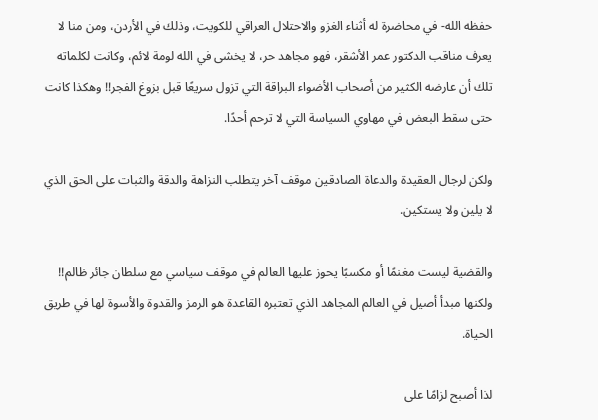حفظه الله- في محاضرة له أثناء الغزو والاحتلال العراقي للكويت، وذلك في الأردن، ومن منا لا يعرف مناقب الدكتور عمر الأشقر، فهو مجاهد حر، لا يخشى في الله لومة لائم، وكانت لكلماته تلك أن عارضه الكثير من أصحاب الأضواء البراقة التي تزول سريعًا قبل بزوغ الفجر!! وهكذا كانت حتى سقط البعض في مهاوي السياسة التي لا ترحم أحدًا.

ولكن لرجال العقيدة والدعاة الصادقين موقف آخر يتطلب النزاهة والدقة والثبات على الحق الذي لا يلين ولا يستكين.

والقضية ليست مغنمًا أو مكسبًا يحوز عليها العالم في موقف سياسي مع سلطان جائر ظالم!! ولكنها مبدأ أصيل في العالم المجاهد الذي تعتبره القاعدة هو الرمز والقدوة والأسوة لها في طريق الحياة.

لذا أصبح لزامًا على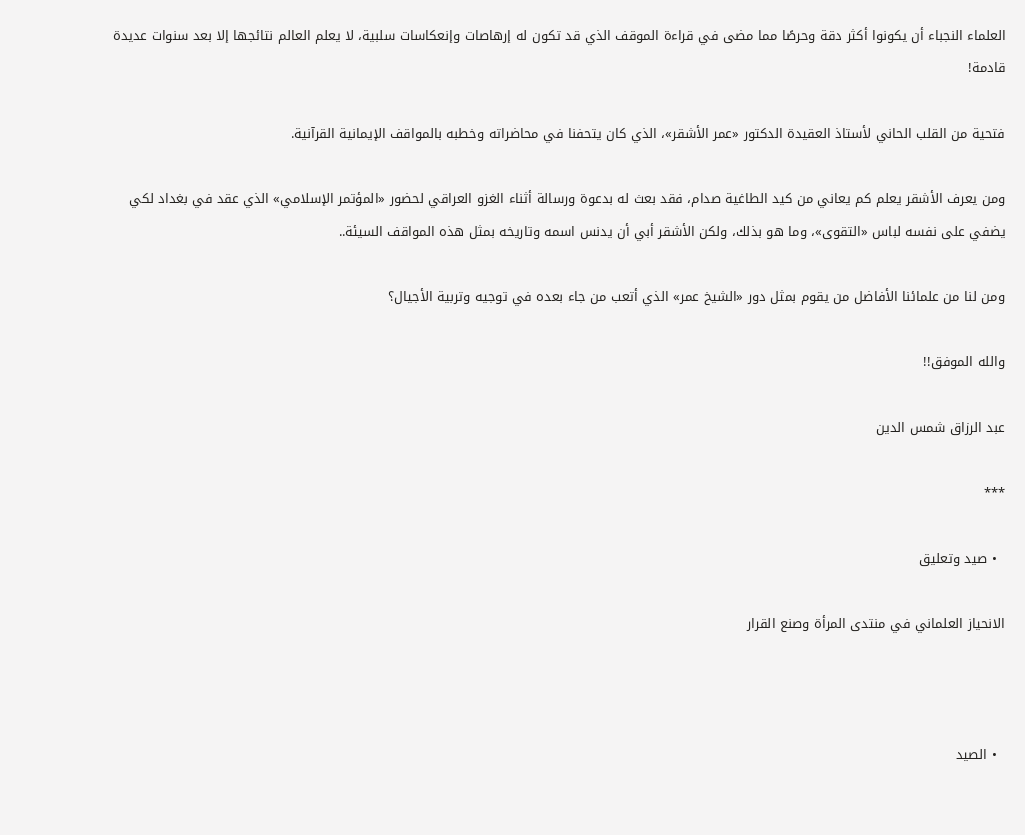العلماء النجباء أن يكونوا أكثر دقة وحرصًا مما مضى في قراءة الموقف الذي قد تكون له إرهاصات وإنعكاسات سلبية، لا يعلم العالم نتائجها إلا بعد سنوات عديدة قادمة!

فتحية من القلب الحاني لأستاذ العقيدة الدكتور «عمر الأشقر»، الذي كان يتحفنا في محاضراته وخطبه بالمواقف الإيمانية القرآنية.

ومن يعرف الأشقر يعلم كم يعاني من كيد الطاغية صدام، فقد بعث له بدعوة ورسالة أثناء الغزو العراقي لحضور «المؤتمر الإسلامي» الذي عقد في بغداد لكي يضفي على نفسه لباس «التقوى»، وما هو بذلك، ولكن الأشقر أبي أن يدنس اسمه وتاريخه بمثل هذه المواقف السيئة..

ومن لنا من علمائنا الأفاضل من يقوم بمثل دور «الشيخ عمر» الذي أتعب من جاء بعده في توجيه وتربية الأجيال؟

والله الموفق!!

عبد الرزاق شمس الدين

***

  • صيد وتعليق

الانحياز العلماني في منتدى المرأة وصنع القرار



  • الصيد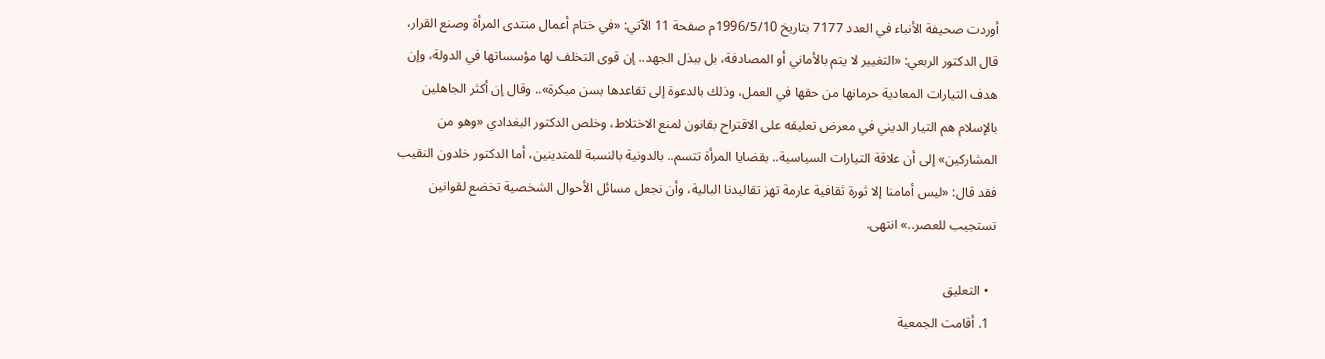أوردت صحيفة الأنباء في العدد 7177 بتاريخ 1996/5/10م صفحة 11 الآتي: «في ختام أعمال منتدى المرأة وصنع القرار، قال الدكتور الربعي: «التغيير لا يتم بالأماني أو المصادفة، بل ببذل الجهد.. إن قوى التخلف لها مؤسساتها في الدولة، وإن هدف التيارات المعادية حرمانها من حقها في العمل، وذلك بالدعوة إلى تقاعدها بسن مبكرة».. وقال إن أكثر الجاهلين بالإسلام هم التيار الديني في معرض تعليقه على الاقتراح بقانون لمنع الاختلاط، وخلص الدكتور البغدادي «وهو من المشاركين» إلى أن علاقة التيارات السياسية.. بقضايا المرأة تتسم.. بالدونية بالنسبة للمتدينين، أما الدكتور خلدون النقيب فقد قال: «ليس أمامنا إلا ثورة ثقافية عارمة تهز تقاليدنا البالية، وأن نجعل مسائل الأحوال الشخصية تخضع لقوانين تستجيب للعصر..» انتهى.

  • التعليق
  1. أقامت الجمعية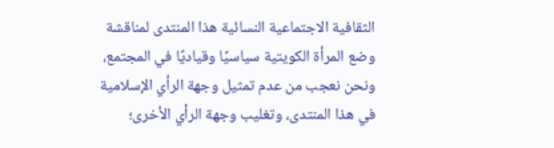الثقافية الاجتماعية النسائية هذا المنتدى لمناقشة وضع المرأة الكويتية سياسيًا وقياديًا في المجتمع، ونحن نعجب من عدم تمثيل وجهة الرأي الإسلامية في هذا المنتدى، وتغليب وجهة الرأي الأخرى؛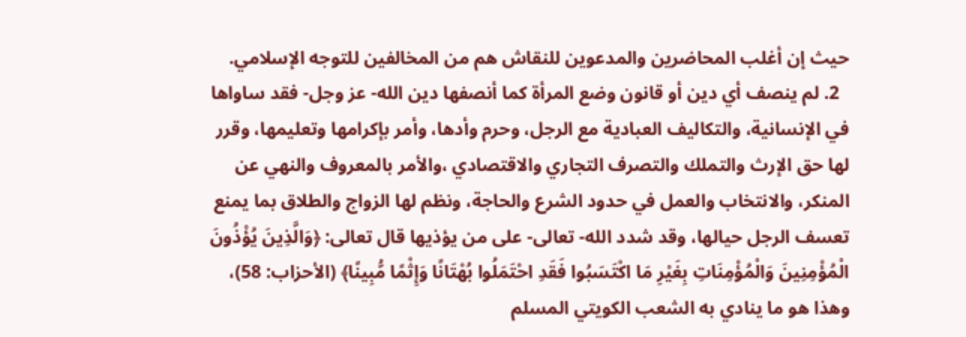حيث إن أغلب المحاضرين والمدعوين للنقاش هم من المخالفين للتوجه الإسلامي.
  2. لم ينصف أي دين أو قانون وضع المرأة كما أنصفها دين الله- عز وجل- فقد ساواها في الإنسانية، والتكاليف العبادية مع الرجل، وحرم وأدها، وأمر بإكرامها وتعليمها، وقرر لها حق الإرث والتملك والتصرف التجاري والاقتصادي ،والأمر بالمعروف والنهي عن المنكر، والانتخاب والعمل في حدود الشرع والحاجة، ونظم لها الزواج والطلاق بما يمنع تعسف الرجل حيالها، وقد شدد الله- تعالى- على من يؤذيها قال تعالى: ﴿وَالَّذِينَ يُؤْذُونَ الْمُؤْمِنِينَ وَالْمُؤْمِنَاتِ بِغَيْرِ مَا اكْتَسَبُوا فَقَدِ احْتَمَلُوا بُهْتَانًا وَإِثْمًا مُّبِينًا﴾ (الأحزاب: 58)، وهذا هو ما ينادي به الشعب الكويتي المسلم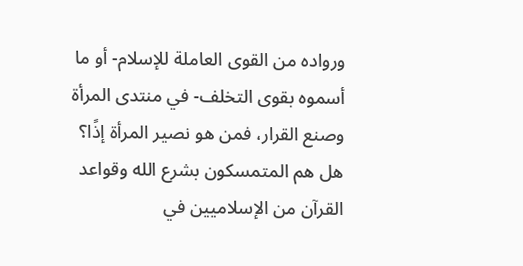ورواده من القوى العاملة للإسلام- أو ما أسموه بقوى التخلف- في منتدى المرأة وصنع القرار، فمن هو نصير المرأة إذًا؟ هل هم المتمسكون بشرع الله وقواعد القرآن من الإسلاميين في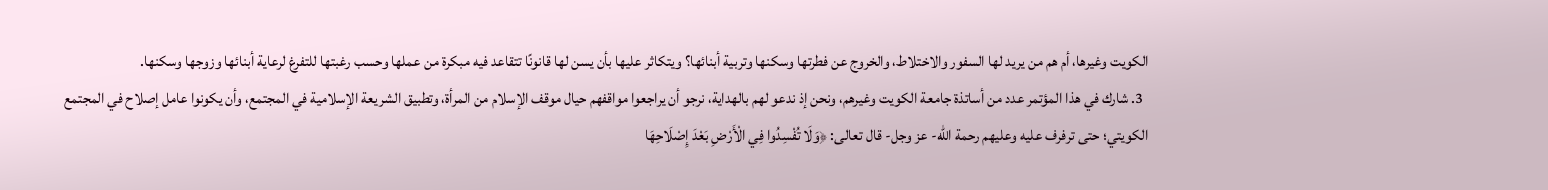الكويت وغيرها، أم هم من يريد لها السفور والاختلاط، والخروج عن فطرتها وسكنها وتربية أبنائها؟ ويتكاثر عليها بأن يسن لها قانونًا تتقاعد فيه مبكرة من عملها وحسب رغبتها للتفرغ لرعاية أبنائها وزوجها وسكنها.
  3. شارك في هذا المؤتمر عدد من أساتذة جامعة الكويت وغيرهم، ونحن إذ ندعو لهم بالهداية، نرجو أن يراجعوا مواقفهم حيال موقف الإسلام من المرأة، وتطبيق الشريعة الإسلامية في المجتمع، وأن يكونوا عامل إصلاح في المجتمع الكويتي؛ حتى ترفرف عليه وعليهم رحمة الله- عز وجل- قال تعالى: ﴿وَلَا تُفْسِدُوا فِي الْأَرْضِ بَعْدَ إِصْلَاحِهَا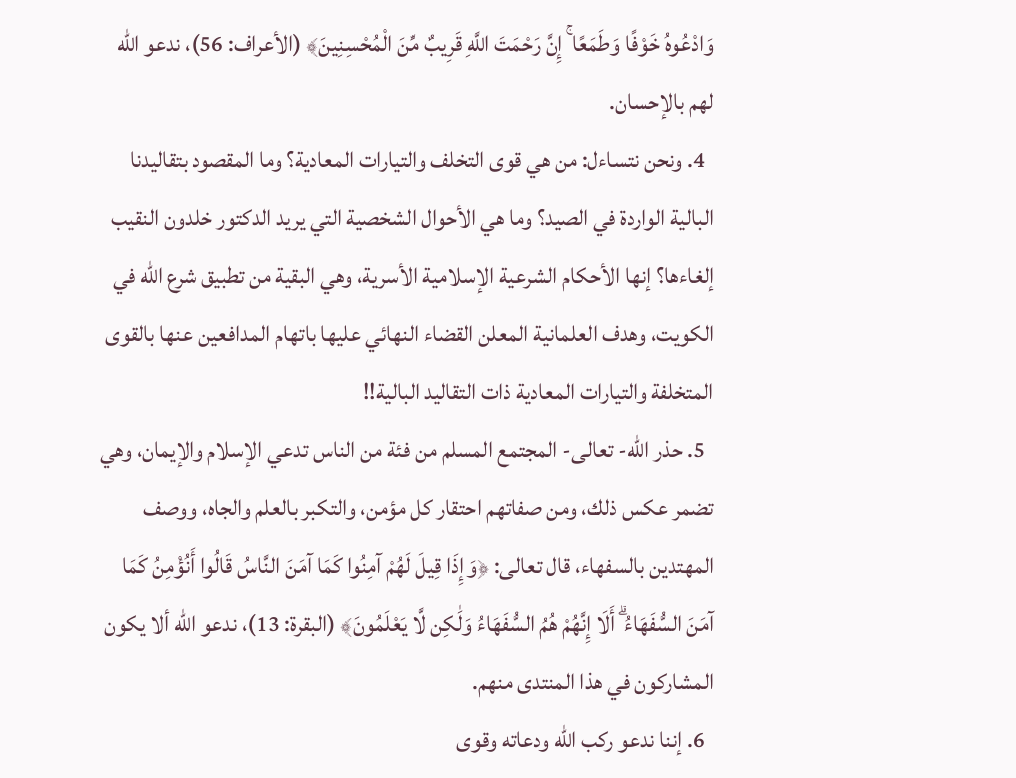وَادْعُوهُ خَوْفًا وَطَمَعًا ۚ إِنَّ رَحْمَتَ اللَّهِ قَرِيبٌ مِّنَ الْمُحْسِنِينَ﴾ (الأعراف: 56)، ندعو الله لهم بالإحسان.
  4. ونحن نتساءل: من هي قوى التخلف والتيارات المعادية؟ وما المقصود بتقاليدنا البالية الواردة في الصيد؟ وما هي الأحوال الشخصية التي يريد الدكتور خلدون النقيب إلغاءها؟ إنها الأحكام الشرعية الإسلامية الأسرية، وهي البقية من تطبيق شرع الله في الكويت، وهدف العلمانية المعلن القضاء النهائي عليها باتهام المدافعين عنها بالقوى المتخلفة والتيارات المعادية ذات التقاليد البالية!!
  5. حذر الله- تعالى- المجتمع المسلم من فئة من الناس تدعي الإسلام والإيمان، وهي تضمر عكس ذلك، ومن صفاتهم احتقار كل مؤمن، والتكبر بالعلم والجاه، ووصف المهتدين بالسفهاء، قال تعالى: ﴿وَإِذَا قِيلَ لَهُمْ آمِنُوا كَمَا آمَنَ النَّاسُ قَالُوا أَنُؤْمِنُ كَمَا آمَنَ السُّفَهَاءُ ۗ أَلَا إِنَّهُمْ هُمُ السُّفَهَاءُ وَلَٰكِن لَّا يَعْلَمُونَ﴾ (البقرة: 13)، ندعو الله ألا يكون المشاركون في هذا المنتدى منهم.
  6. إننا ندعو ركب الله ودعاته وقوى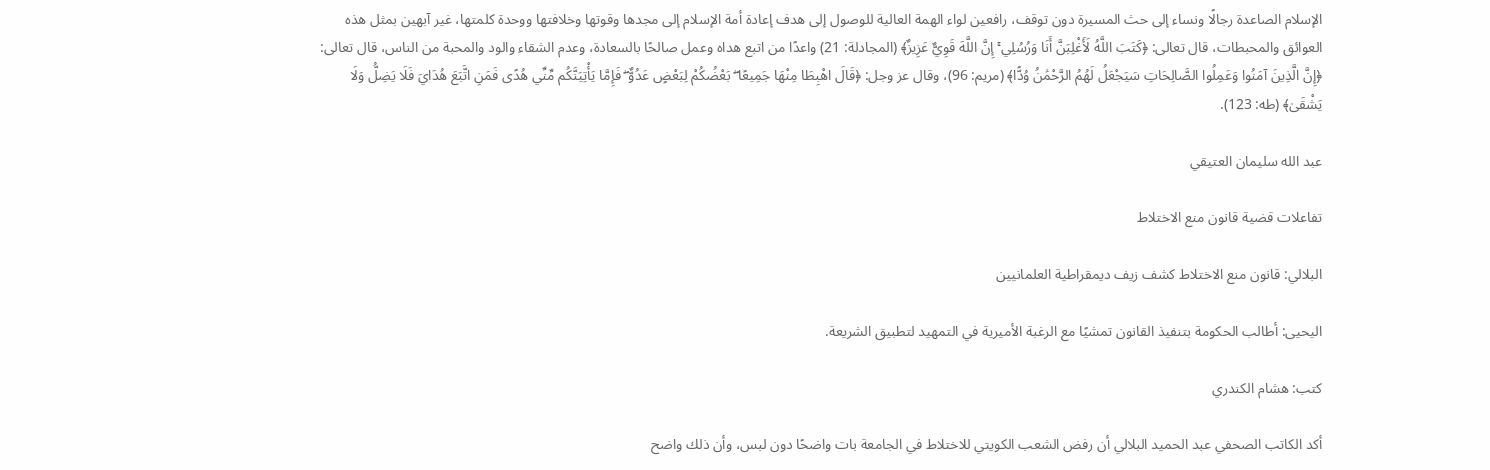الإسلام الصاعدة رجالًا ونساء إلى حث المسيرة دون توقف، رافعين لواء الهمة العالية للوصول إلى هدف إعادة أمة الإسلام إلى مجدها وقوتها وخلافتها ووحدة كلمتها، غير آبهين بمثل هذه العوائق والمحبطات، قال تعالى: ﴿كَتَبَ اللَّهُ لَأَغْلِبَنَّ أَنَا وَرُسُلِي ۚ إِنَّ اللَّهَ قَوِيٌّ عَزِيزٌ﴾ (المجادلة: 21) واعدًا من اتبع هداه وعمل صالحًا بالسعادة، وعدم الشقاء والود والمحبة من الناس، قال تعالى: ﴿إِنَّ الَّذِينَ آمَنُوا وَعَمِلُوا الصَّالِحَاتِ سَيَجْعَلُ لَهُمُ الرَّحْمَٰنُ وُدًّا﴾ (مريم: 96)، وقال عز وجل: ﴿قَالَ اهْبِطَا مِنْهَا جَمِيعًا ۖ بَعْضُكُمْ لِبَعْضٍ عَدُوٌّ ۖ فَإِمَّا يَأْتِيَنَّكُم مِّنِّي هُدًى فَمَنِ اتَّبَعَ هُدَايَ فَلَا يَضِلُّ وَلَا يَشْقَىٰ﴾ (طه: 123).

عبد الله سليمان العتيقي

تفاعلات قضية قانون منع الاختلاط

البلالي: قانون منع الاختلاط كشف زيف ديمقراطية العلمانيين

اليحيى: أطالب الحكومة بتنفيذ القانون تمشيًا مع الرغبة الأميرية في التمهيد لتطبيق الشريعة.

كتب: هشام الكندري

أكد الكاتب الصحفي عبد الحميد البلالي أن رفض الشعب الكويتي للاختلاط في الجامعة بات واضحًا دون لبس، وأن ذلك واضح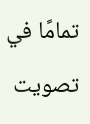تمامًا في تصويت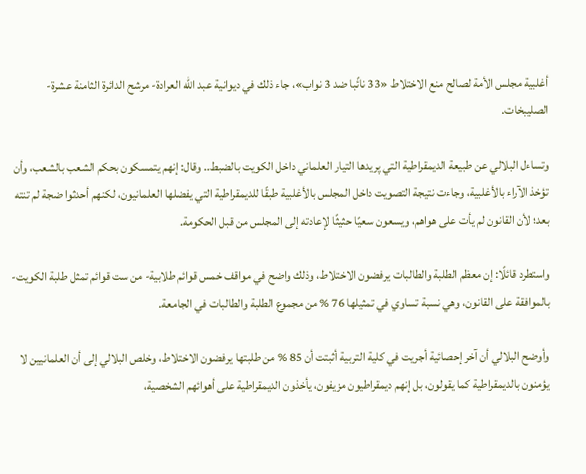أغلبية مجلس الأمة لصالح منع الاختلاط «33 نائًبا ضد 3 نواب»، جاء ذلك في ديوانية عبد الله العرادة- مرشح الدائرة الثامنة عشرة- الصليبخات.

وتساءل البلالي عن طبيعة الديمقراطية التي پريدها التيار العلماني داخل الكويت بالضبط.. وقال: إنهم يتمسكون بحكم الشعب بالشعب، وأن تؤخذ الآراء بالأغلبية، وجاءت نتيجة التصويت داخل المجلس بالأغلبية طبقًا للديمقراطية التي يفضلها العلمانيون، لكنهم أحدثوا ضجة لم تنته بعد؛ لأن القانون لم يأت على هواهم، ويسعون سعيًا حثيثًا لإعادته إلى المجلس من قبل الحكومة.

واستطرد قائلًا: إن معظم الطلبة والطالبات يرفضون الاختلاط، وذلك واضح في مواقف خمس قوائم طلابية- من ست قوائم تمثل طلبة الكويت- بالموافقة على القانون، وهي نسبة تساوي في تمثيلها 76 % من مجموع الطلبة والطالبات في الجامعة.

وأوضح البلالي أن آخر إحصائية أجريت في كلية التربية أثبتت أن 85 % من طلبتها يرفضون الاختلاط، وخلص البلالي إلى أن العلمانيين لا يؤمنون بالديمقراطية كما يقولون، بل إنهم ديمقراطيون مزيفون، يأخذون الديمقراطية على أهوائهم الشخصية،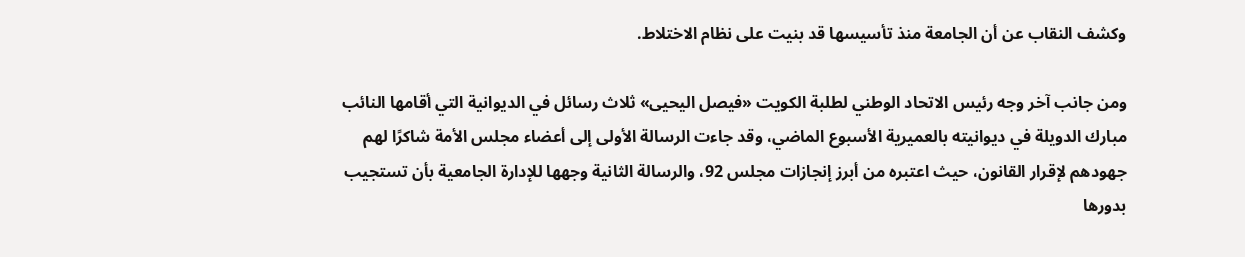وكشف النقاب عن أن الجامعة منذ تأسيسها قد بنيت على نظام الاختلاط.

ومن جانب آخر وجه رئيس الاتحاد الوطني لطلبة الكويت «فيصل اليحيى» ثلاث رسائل في الديوانية التي أقامها النائب مبارك الدويلة في دیوانيته بالعميرية الأسبوع الماضي، وقد جاءت الرسالة الأولى إلى أعضاء مجلس الأمة شاكرًا لهم جهودهم لإقرار القانون، حيث اعتبره من أبرز إنجازات مجلس 92، والرسالة الثانية وجهها للإدارة الجامعية بأن تستجيب بدورها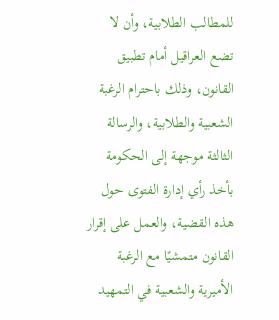للمطالب الطلابية، وأن لا تضع العراقيل أمام تطبيق القانون، وذلك باحترام الرغبة الشعبية والطلابية، والرسالة الثالثة موجهة إلى الحكومة بأخذ رأي إدارة الفتوى حول هذه القضية، والعمل على إقرار القانون متمشيًا مع الرغبة الأميرية والشعبية في التمهيد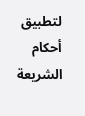لتطبيق أحكام الشريعة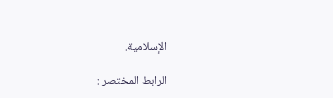الإسلامية.

الرابط المختصر :